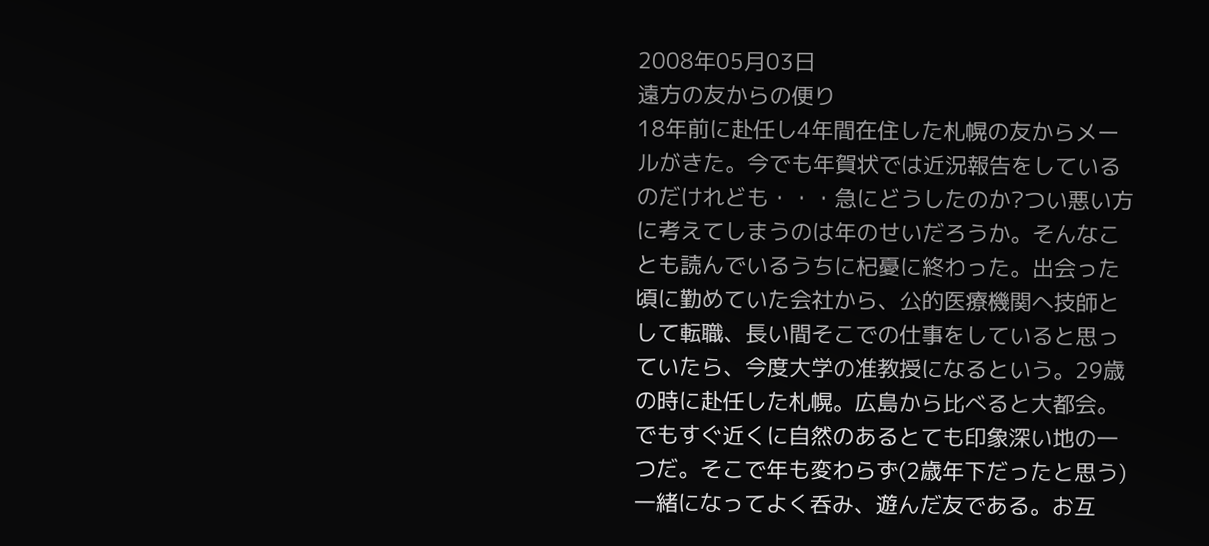2008年05月03日
遠方の友からの便り
18年前に赴任し4年間在住した札幌の友からメールがきた。今でも年賀状では近況報告をしているのだけれども・・・急にどうしたのか?つい悪い方に考えてしまうのは年のせいだろうか。そんなことも読んでいるうちに杞憂に終わった。出会った頃に勤めていた会社から、公的医療機関へ技師として転職、長い間そこでの仕事をしていると思っていたら、今度大学の准教授になるという。29歳の時に赴任した札幌。広島から比べると大都会。でもすぐ近くに自然のあるとても印象深い地の一つだ。そこで年も変わらず(2歳年下だったと思う)一緒になってよく呑み、遊んだ友である。お互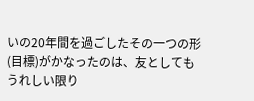いの20年間を過ごしたその一つの形(目標)がかなったのは、友としてもうれしい限り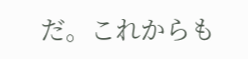だ。これからも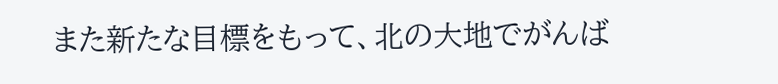また新たな目標をもって、北の大地でがんば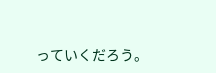っていくだろう。